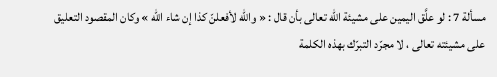مسألة 7 : لو علَّق اليمين على مشيئة الله تعالى بأن قال : « والله لأفعلنّ كذا إن شاء الله » وكان المقصود التعليق على مشيئته تعالى ، لا مجرّد التبرّك بهذه الكلمة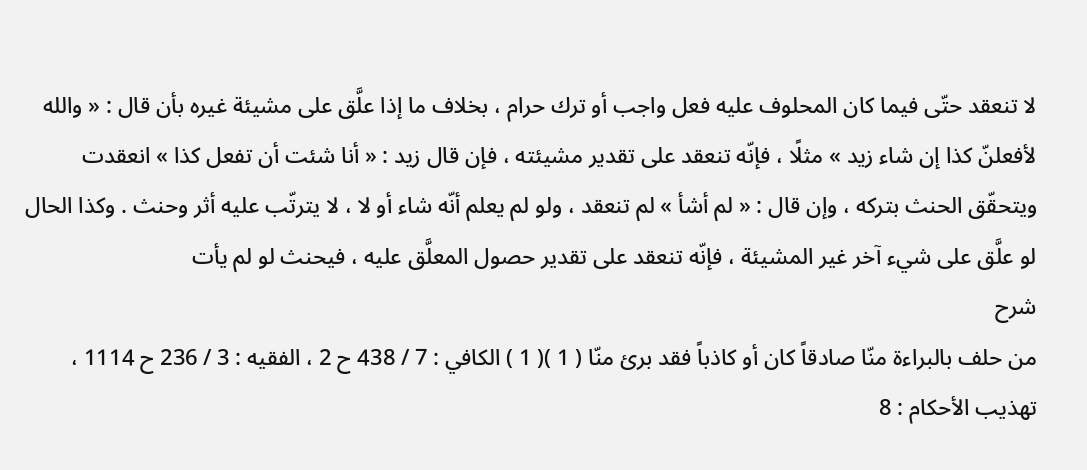لا تنعقد حتّى فيما كان المحلوف عليه فعل واجب أو ترك حرام ، بخلاف ما إذا علَّق على مشيئة غيره بأن قال : « والله لأفعلنّ كذا إن شاء زيد » مثلًا ، فإنّه تنعقد على تقدير مشيئته ، فإن قال زيد : « أنا شئت أن تفعل كذا » انعقدت ويتحقّق الحنث بتركه ، وإن قال : « لم أشأ » لم تنعقد ، ولو لم يعلم أنّه شاء أو لا ، لا يترتّب عليه أثر وحنث . وكذا الحال لو علَّق على شيء آخر غير المشيئة ، فإنّه تنعقد على تقدير حصول المعلَّق عليه ، فيحنث لو لم يأت
شرح
من حلف بالبراءة منّا صادقاً كان أو كاذباً فقد برئ منّا ( 1 )( 1 ) الكافي : 7 / 438 ح 2 ، الفقيه : 3 / 236 ح 1114 ، تهذيب الأحكام : 8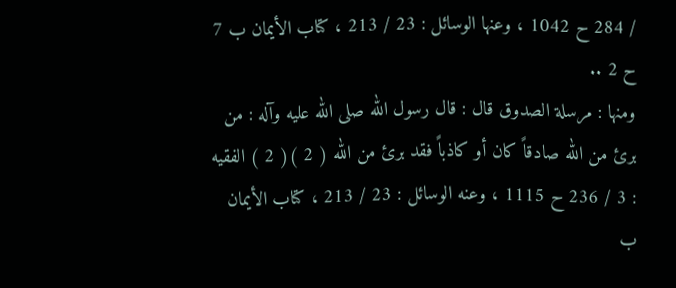/ 284 ح 1042 ، وعنها الوسائل : 23 / 213 ، كتاب الأيمان ب 7 ح 2 ..
ومنها : مرسلة الصدوق قال : قال رسول الله صلى الله عليه وآله : من برئ من الله صادقاً كان أو كاذباً فقد برئ من الله ( 2 )( 2 ) الفقيه : 3 / 236 ح 1115 ، وعنه الوسائل : 23 / 213 ، كتاب الأيمان ب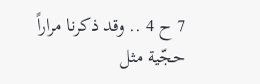7 ح 4 .. وقد ذكرنا مراراً حجّية مثل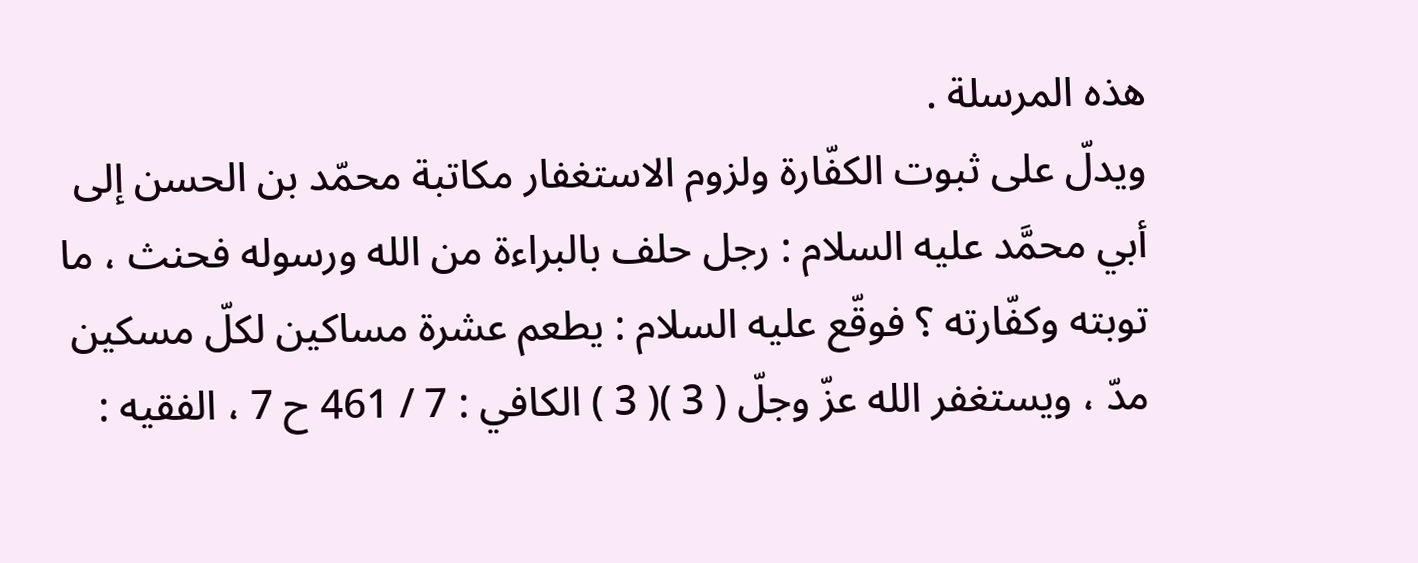هذه المرسلة .
ويدلّ على ثبوت الكفّارة ولزوم الاستغفار مكاتبة محمّد بن الحسن إلى أبي محمَّد عليه السلام : رجل حلف بالبراءة من الله ورسوله فحنث ، ما توبته وكفّارته ؟ فوقّع عليه السلام : يطعم عشرة مساكين لكلّ مسكين مدّ ، ويستغفر الله عزّ وجلّ ( 3 )( 3 ) الكافي : 7 / 461 ح 7 ، الفقيه :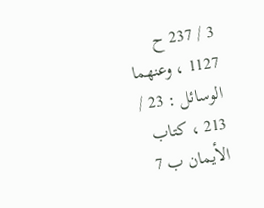3 / 237 ح 1127 ، وعنهما الوسائل : 23 / 213 ، كتاب الأيمان ب 7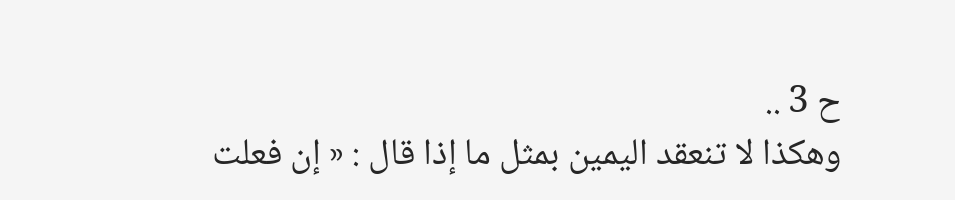ح 3 ..
وهكذا لا تنعقد اليمين بمثل ما إذا قال : « إن فعلت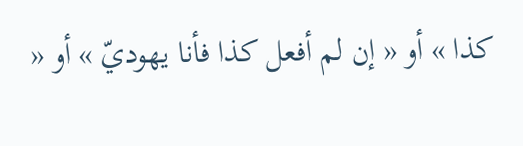كذا » أو « إن لم أفعل كذا فأنا يهوديّ » أو «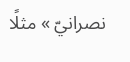نصرانيّ » مثلًا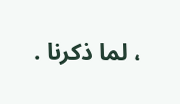، لما ذكرنا .